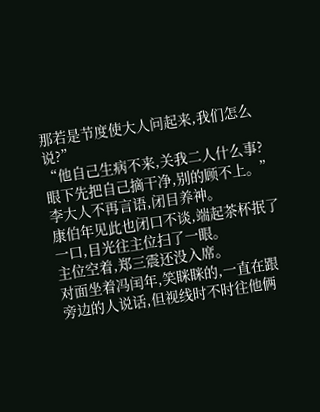那若是节度使大人问起来,我们怎么说?”
“他自己生病不来,关我二人什么事?眼下先把自己摘干净,别的顾不上。”李大人不再言语,闭目养神。
康伯年见此也闭口不谈,端起茶杯抿了一口,目光往主位扫了一眼。
主位空着,郑三震还没入席。
对面坐着冯闰年,笑眯眯的,一直在跟旁边的人说话,但视线时不时往他俩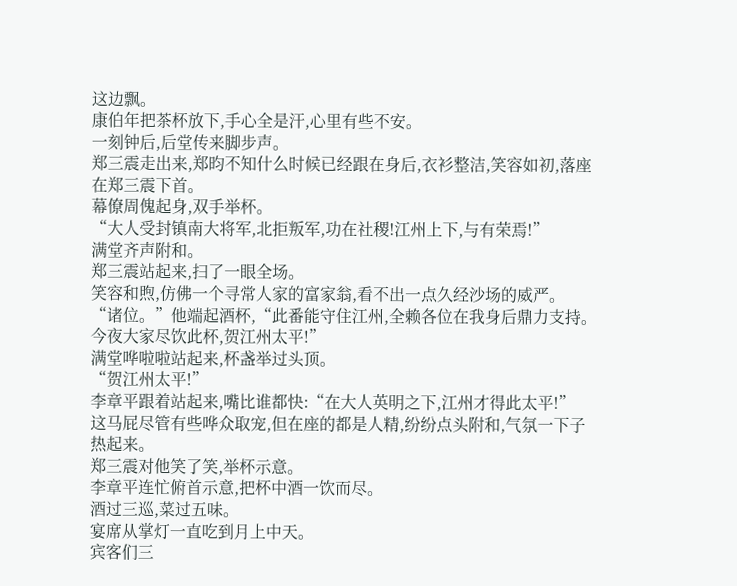这边飘。
康伯年把茶杯放下,手心全是汗,心里有些不安。
一刻钟后,后堂传来脚步声。
郑三震走出来,郑昀不知什么时候已经跟在身后,衣衫整洁,笑容如初,落座在郑三震下首。
幕僚周傀起身,双手举杯。
“大人受封镇南大将军,北拒叛军,功在社稷!江州上下,与有荣焉!”
满堂齐声附和。
郑三震站起来,扫了一眼全场。
笑容和煦,仿佛一个寻常人家的富家翁,看不出一点久经沙场的威严。
“诸位。”他端起酒杯,“此番能守住江州,全赖各位在我身后鼎力支持。今夜大家尽饮此杯,贺江州太平!”
满堂哗啦啦站起来,杯盏举过头顶。
“贺江州太平!”
李章平跟着站起来,嘴比谁都快:“在大人英明之下,江州才得此太平!”
这马屁尽管有些哗众取宠,但在座的都是人精,纷纷点头附和,气氛一下子热起来。
郑三震对他笑了笑,举杯示意。
李章平连忙俯首示意,把杯中酒一饮而尽。
酒过三巡,菜过五味。
宴席从掌灯一直吃到月上中天。
宾客们三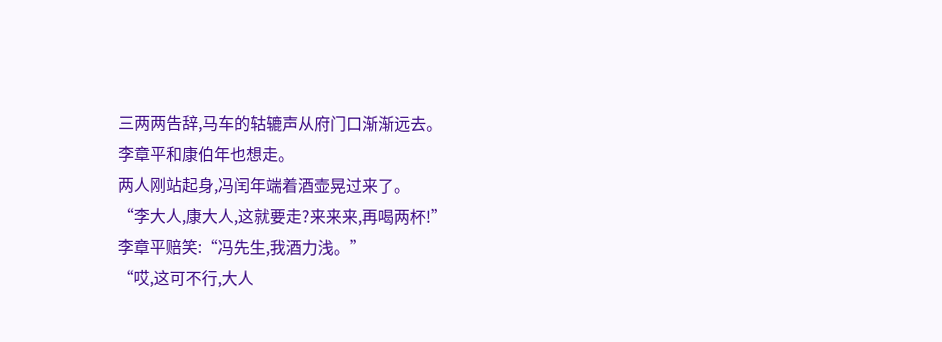三两两告辞,马车的轱辘声从府门口渐渐远去。
李章平和康伯年也想走。
两人刚站起身,冯闰年端着酒壶晃过来了。
“李大人,康大人,这就要走?来来来,再喝两杯!”
李章平赔笑:“冯先生,我酒力浅。”
“哎,这可不行,大人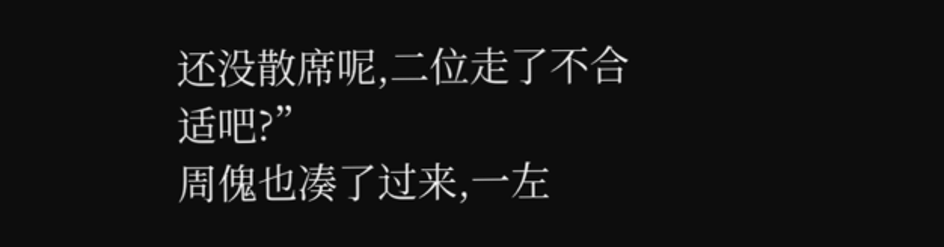还没散席呢,二位走了不合适吧?”
周傀也凑了过来,一左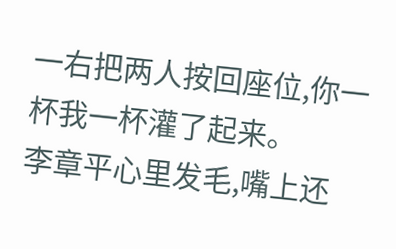一右把两人按回座位,你一杯我一杯灌了起来。
李章平心里发毛,嘴上还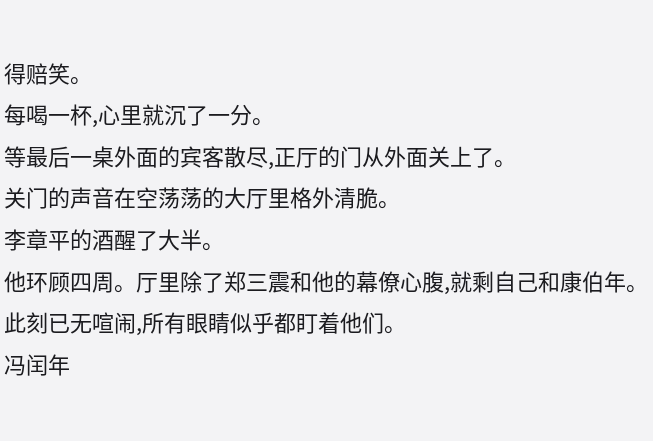得赔笑。
每喝一杯,心里就沉了一分。
等最后一桌外面的宾客散尽,正厅的门从外面关上了。
关门的声音在空荡荡的大厅里格外清脆。
李章平的酒醒了大半。
他环顾四周。厅里除了郑三震和他的幕僚心腹,就剩自己和康伯年。
此刻已无喧闹,所有眼睛似乎都盯着他们。
冯闰年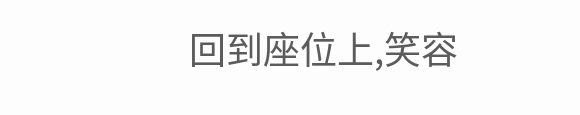回到座位上,笑容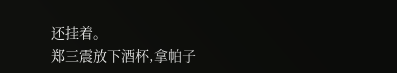还挂着。
郑三震放下酒杯,拿帕子